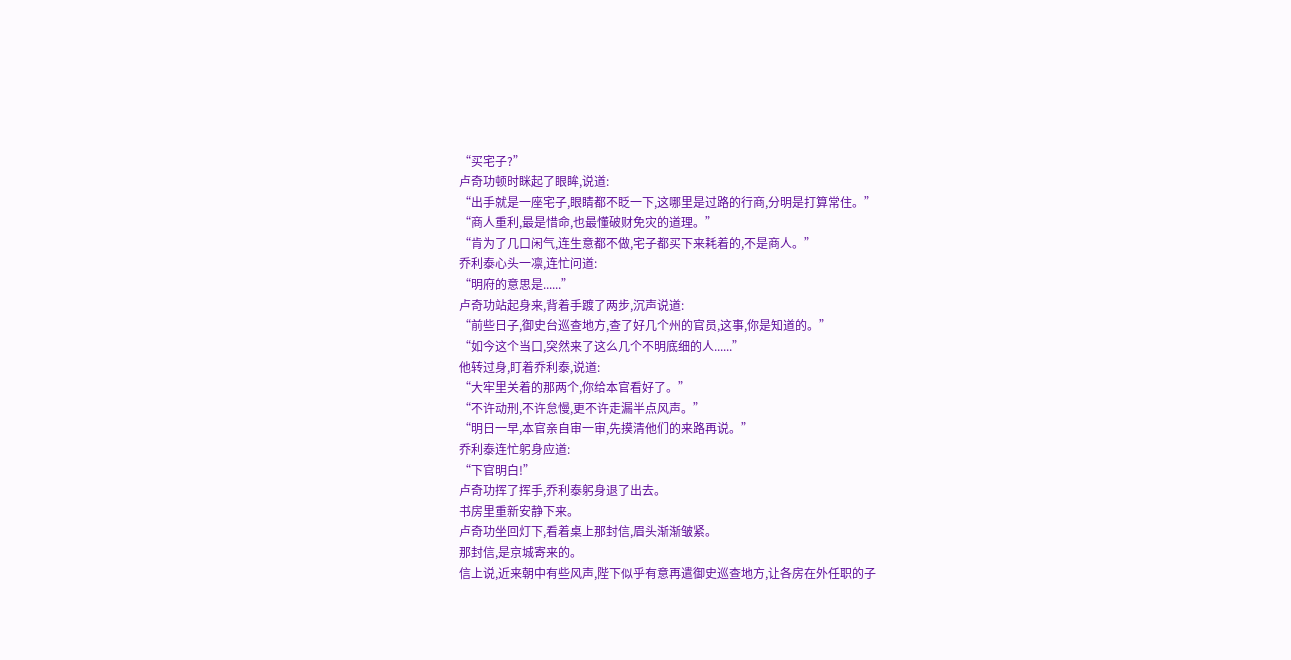“买宅子?”
卢奇功顿时眯起了眼眸,说道:
“出手就是一座宅子,眼睛都不眨一下,这哪里是过路的行商,分明是打算常住。”
“商人重利,最是惜命,也最懂破财免灾的道理。”
“肯为了几口闲气,连生意都不做,宅子都买下来耗着的,不是商人。”
乔利泰心头一凛,连忙问道:
“明府的意思是......”
卢奇功站起身来,背着手踱了两步,沉声说道:
“前些日子,御史台巡查地方,查了好几个州的官员,这事,你是知道的。”
“如今这个当口,突然来了这么几个不明底细的人......”
他转过身,盯着乔利泰,说道:
“大牢里关着的那两个,你给本官看好了。”
“不许动刑,不许怠慢,更不许走漏半点风声。”
“明日一早,本官亲自审一审,先摸清他们的来路再说。”
乔利泰连忙躬身应道:
“下官明白!”
卢奇功挥了挥手,乔利泰躬身退了出去。
书房里重新安静下来。
卢奇功坐回灯下,看着桌上那封信,眉头渐渐皱紧。
那封信,是京城寄来的。
信上说,近来朝中有些风声,陛下似乎有意再遣御史巡查地方,让各房在外任职的子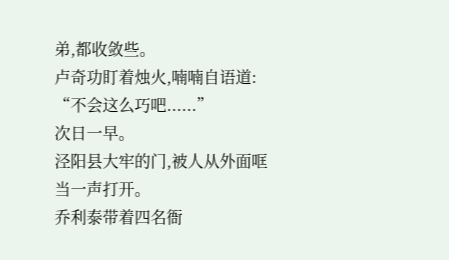弟,都收敛些。
卢奇功盯着烛火,喃喃自语道:
“不会这么巧吧......”
次日一早。
泾阳县大牢的门,被人从外面哐当一声打开。
乔利泰带着四名衙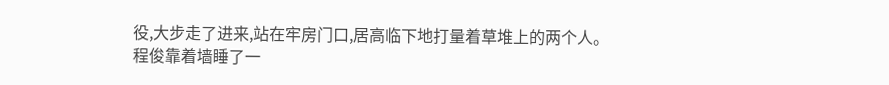役,大步走了进来,站在牢房门口,居高临下地打量着草堆上的两个人。
程俊靠着墙睡了一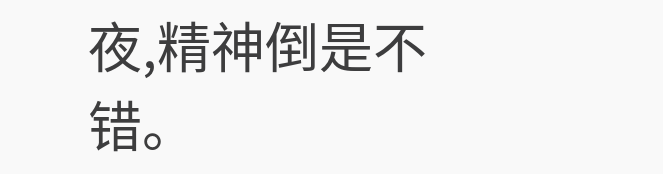夜,精神倒是不错。